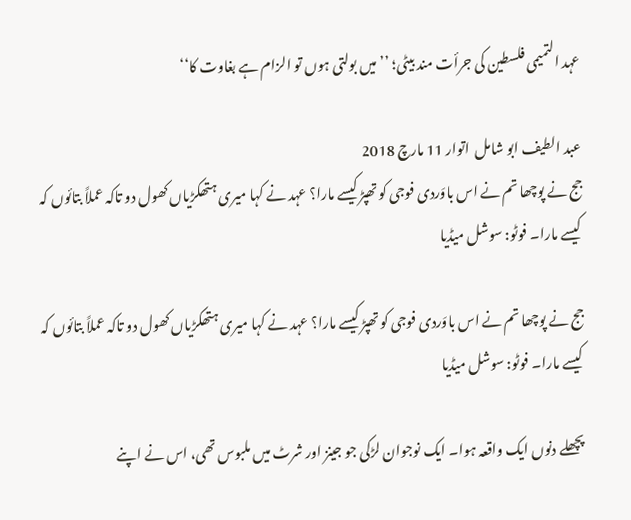عہد التمیمی فلسطین کی جرأت مند بیٹی؛ ’’ میں بولتی ہوں تو الزام ہے بغاوت کا‘‘

عبد الطیف ابو شامل  اتوار 11 مارچ 2018
جج نے پوچھا تم نے اس باوَردی فوجی کو تھپڑ کیسے مارا؟ عہد نے کہا میری ہتھکڑیاں کھول دو تاکہ عملاً بتائوں کہ کیسے مارا۔ فوٹو: سوشل میڈیا

جج نے پوچھا تم نے اس باوَردی فوجی کو تھپڑ کیسے مارا؟ عہد نے کہا میری ہتھکڑیاں کھول دو تاکہ عملاً بتائوں کہ کیسے مارا۔ فوٹو: سوشل میڈیا

پچھلے دنوں ایک واقعہ ہوا۔ ایک نوجوان لڑکی جو جینز اور شرٹ میں ملبوس تھی، اس نے اپنے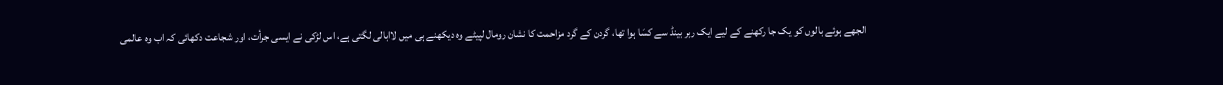الجھے ہوئے بالوں کو یک جا رکھنے کے لیے ایک ربر بینڈ سے کسَا ہوا تھا، گردن کے گرد مزاحمت کا نشان رومال لپیٹے وہ دیکھنے ہی میں لاابالی لگتی ہے، اس لڑکی نے ایسی جرأت، اور شجاعت دکھائی کہ اب وہ عالمی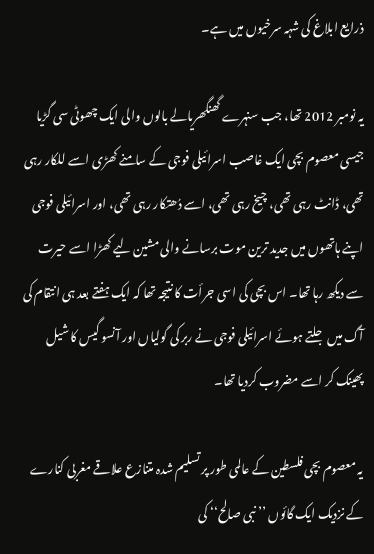ذرایع ابلاغ کی شہہ سرخیوں میں ہے۔

یہ نومبر 2012 تھا، جب سنہرے گھنگھریالے بالوں والی ایک چھوٹی سی گڑیا جیسی معصوم بچی ایک غاصب اسرائیلی فوجی کے سامنے کھڑی اسے للکار رہی تھی، ڈانٹ رہی تھی، چیخ رہی تھی، اسے دُھتکار رہی تھی، اور اسرائیلی فوجی اپنے ہاتھوں میں جدید ترین موت برسانے والی مشین لیے کھڑا اسے حیرت سے دیکھ رہا تھا۔ اس بچی کی اسی جرأت کا نتیجہ تھا کہ ایک ہفتے بعد ہی انتقام کی آگ میں جلتے ہوئے اسرائیلی فوجی نے ربر کی گولیاں اور آنسو گیس کا شیل پھینک کر اسے مضروب کردیا تھا۔

یہ معصوم بچی فلسطین کے عالمی طور پر تسلیم شدہ متنازع علاقے مغربی کنارے کے نزدیک ایک گائوں ’’ نبی صالح‘‘ کی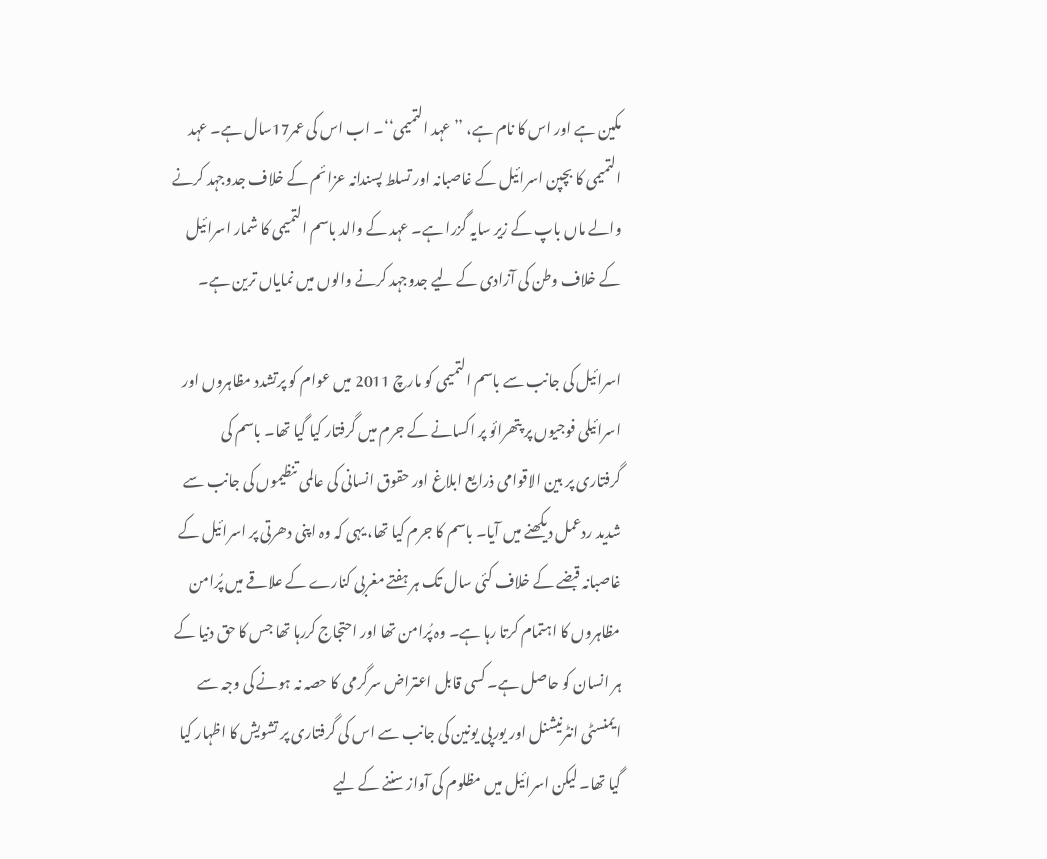مکین ہے اور اس کا نام ہے، ’’عہد التمیمی‘‘۔ اب اس کی عمر17سال ہے۔ عہد التمیمی کا بچپن اسرائیل کے غاصبانہ اور تسلط پسندانہ عزائم کے خلاف جدوجہد کرنے والے ماں باپ کے زیر سایہ گزرا ہے۔ عہد کے والد باسم التمیمی کا شمار اسرائیل کے خلاف وطن کی آزادی کے لیے جدوجہد کرنے والوں میں نمایاں ترین ہے۔

اسرائیل کی جانب سے باسم التمیمی کو مارچ 2011 میں عوام کو پرتشدد مظاہروں اور اسرائیلی فوجیوں پر پتھرائو پر اکسانے کے جرم میں گرفتار کیا گیا تھا۔ باسم کی گرفتاری پر بین الاقوامی ذرایع ابلاغ اور حقوق انسانی کی عالمی تنظیموں کی جانب سے شدید ردعمل دیکھنے میں آیا۔ باسم کا جرم کیا تھا، یہی کہ وہ اپنی دھرتی پر اسرائیل کے غاصبانہ قبضے کے خلاف کئی سال تک ہر ہفتے مغربی کنارے کے علاقے میں پُرامن مظاہروں کا اہتمام کرتا رہا ہے۔ وہ پُرامن تھا اور احتجاج کررہا تھا جس کا حق دنیا کے ہر انسان کو حاصل ہے۔ کسی قابل اعتراض سرگرمی کا حصہ نہ ہونے کی وجہ سے ایمنسٹی انٹرنیشنل اور یورپی یونین کی جانب سے اس کی گرفتاری پر تشویش کا اظہار کیا گیا تھا۔ لیکن اسرائیل میں مظلوم کی آواز سننے کے لیے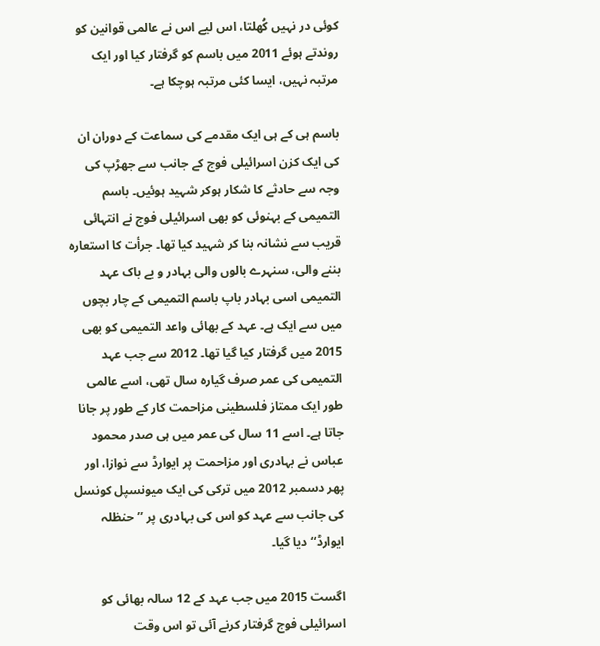کوئی در نہیں کُھلتا، اس لیے اس نے عالمی قوانین کو روندتے ہوئے 2011 میں باسم کو گرفتار کیا اور ایک مرتبہ نہیں، ایسا کئی مرتبہ ہوچکا ہے۔

باسم ہی کے ہی ایک مقدمے کی سماعت کے دوران ان کی ایک کزن اسرائیلی فوج کے جانب سے جھڑپ کی وجہ سے حادثے کا شکار ہوکر شہید ہوئیں۔ باسم التمیمی کے بہنوئی کو بھی اسرائیلی فوج نے انتہائی قریب سے نشانہ بنا کر شہید کیا تھا۔ جرأت کا استعارہ بننے والی، سنہرے بالوں والی بہادر و بے باک عہد التمیمی اسی بہادر باپ باسم التمیمی کے چار بچوں میں سے ایک ہے۔ عہد کے بھائی واعد التمیمی کو بھی 2015 میں گرفتار کیا گیا تھا۔ 2012 سے جب عہد التمیمی کی عمر صرف گیارہ سال تھی، اسے عالمی طور ایک ممتاز فلسطینی مزاحمت کار کے طور پر جانا جاتا ہے۔ اسے 11 سال کی عمر میں ہی صدر محمود عباس نے بہادری اور مزاحمت پر ایوارڈ سے نوازا، اور پھر دسمبر 2012 میں ترکی کی ایک میونسپل کونسل کی جانب سے عہد کو اس کی بہادری پر ’’ حنظلہ ایوارڈ‘‘ دیا گیا۔

اگست 2015 میں جب عہد کے 12 سالہ بھائی کو اسرائیلی فوج گرفتار کرنے آئی تو اس وقت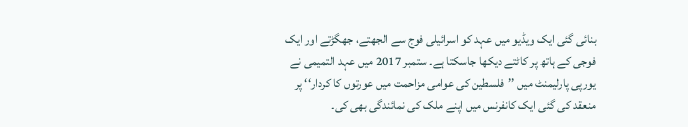بنائی گئی ایک ویڈیو میں عہد کو اسرائیلی فوج سے الجھتے، جھگڑتے اور ایک فوجی کے ہاتھ پر کاٹتے دیکھا جاسکتا ہے۔ ستمبر 2017 میں عہد التمیمی نے یورپی پارلیمنٹ میں ’’فلسطین کی عوامی مزاحمت میں عورتوں کا کردار‘‘ پر منعقد کی گئی ایک کانفرنس میں اپنے ملک کی نمائندگی بھی کی۔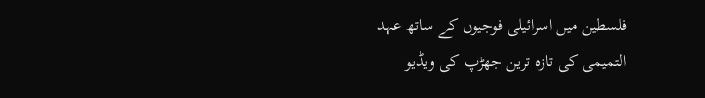فلسطین میں اسرائیلی فوجیوں کے ساتھ عہد التمیمی کی تازہ ترین جھڑپ کی ویڈیو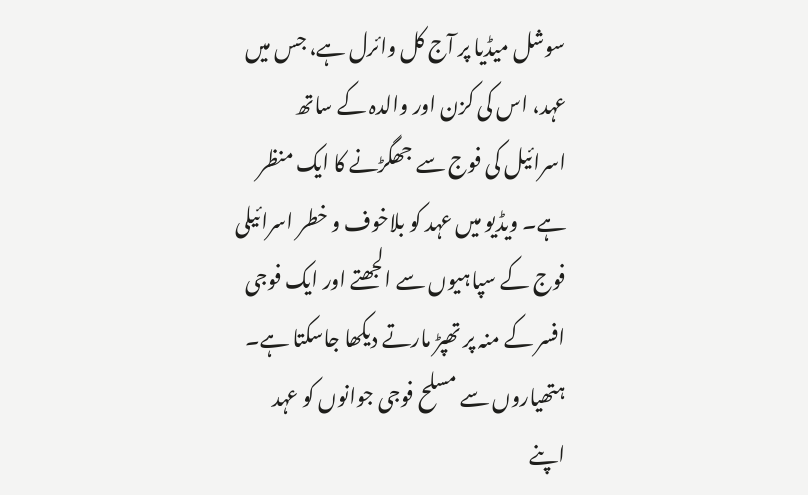سوشل میڈیا پر آج کل وائرل ہے، جس میں عہد، اس کی کزن اور والدہ کے ساتھ اسرائیل کی فوج سے جھگڑنے کا ایک منظر ہے۔ ویڈیو میں عہد کو بلاخوف و خطر اسرائیلی فوج کے سپاہیوں سے الجھتے اور ایک فوجی افسر کے منہ پر تھپڑ مارتے دیکھا جاسکتا ہے۔ ہتھیاروں سے مسلح فوجی جوانوں کو عہد اپنے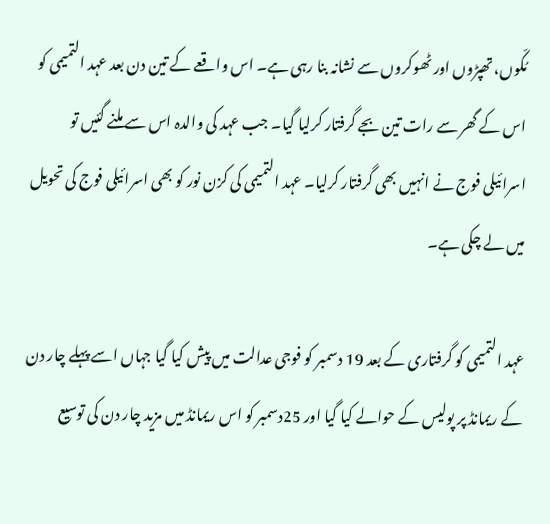مُکّوں، تھپڑوں اور ٹھوکروں سے نشانہ بنا رہی ہے۔ اس واقعے کے تین دن بعد عہد التمیمی کو اس کے گھر سے رات تین بجے گرفتار کرلیا گیا۔ جب عہد کی والدہ اس سے ملنے گئیں تو اسرائیلی فوج نے انہیں بھی گرفتار کرلیا۔ عہد التمیمی کی کزن نور کو بھی اسرائیلی فوج کی تحویل میں لے چکی ہے۔

عہد التمیمی کو گرفتاری کے بعد 19 دسمبر کو فوجی عدالت میں پیش کیا گیا جہاں اسے پہلے چار دن کے ریمانڈ پر پولیس کے حوالے کیا گیا اور 25دسمبر کو اس ریمانڈ میں مزید چار دن کی توسیع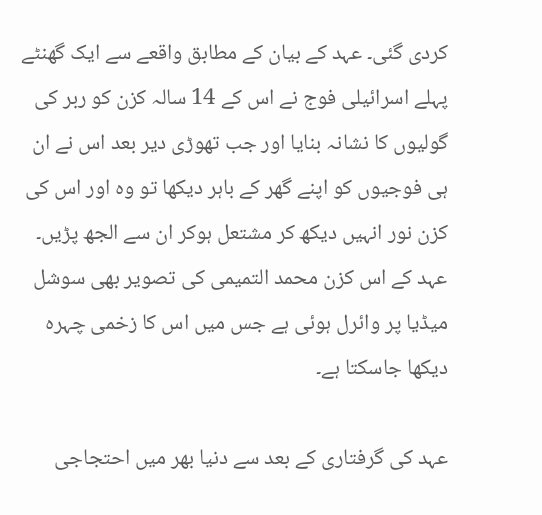کردی گئی۔ عہد کے بیان کے مطابق واقعے سے ایک گھنٹے پہلے اسرائیلی فوج نے اس کے 14 سالہ کزن کو ربر کی گولیوں کا نشانہ بنایا اور جب تھوڑی دیر بعد اس نے ان ہی فوجیوں کو اپنے گھر کے باہر دیکھا تو وہ اور اس کی کزن نور انہیں دیکھ کر مشتعل ہوکر ان سے الجھ پڑیں۔ عہد کے اس کزن محمد التمیمی کی تصویر بھی سوشل میڈیا پر وائرل ہوئی ہے جس میں اس کا زخمی چہرہ دیکھا جاسکتا ہے۔

عہد کی گرفتاری کے بعد سے دنیا بھر میں احتجاجی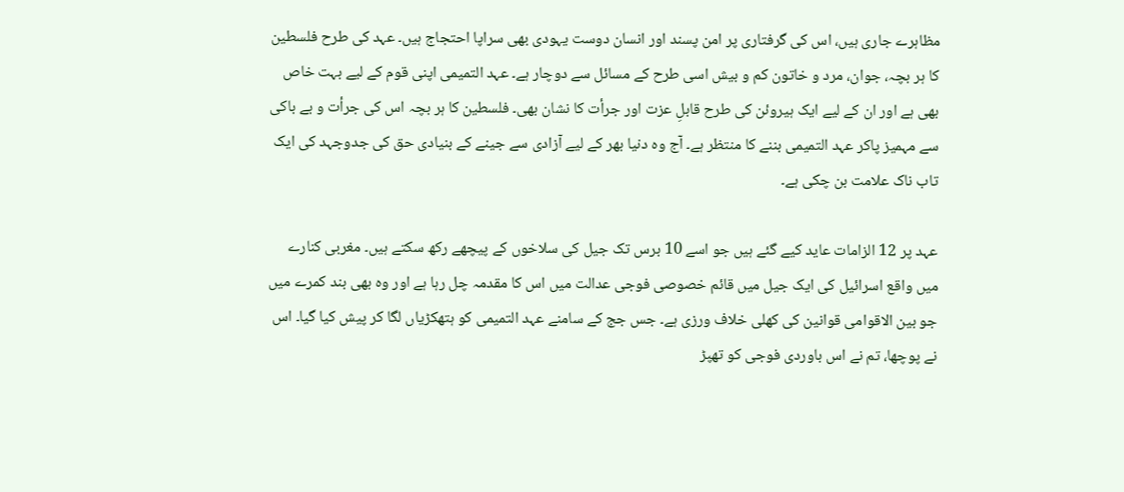مظاہرے جاری ہیں، اس کی گرفتاری پر امن پسند اور انسان دوست یہودی بھی سراپا احتجاج ہیں۔ عہد کی طرح فلسطین کا ہر بچہ، جوان، مرد و خاتون کم و بیش اسی طرح کے مسائل سے دوچار ہے۔ عہد التمیمی اپنی قوم کے لیے بہت خاص بھی ہے اور ان کے لیے ایک ہیروئن کی طرح قابلِ عزت اور جرأت کا نشان بھی۔ فلسطین کا ہر بچہ اس کی جرأت و بے باکی سے مہمیز پاکر عہد التمیمی بننے کا منتظر ہے۔ آج وہ دنیا بھر کے لیے آزادی سے جینے کے بنیادی حق کی جدوجہد کی ایک تاب ناک علامت بن چکی ہے۔

عہد پر 12 الزامات عاید کیے گئے ہیں جو اسے 10 برس تک جیل کی سلاخوں کے پیچھے رکھ سکتے ہیں۔ مغربی کنارے میں واقع اسرائیل کی ایک جیل میں قائم خصوصی فوجی عدالت میں اس کا مقدمہ چل رہا ہے اور وہ بھی بند کمرے میں جو بین الاقوامی قوانین کی کھلی خلاف ورزی ہے۔ جس جج کے سامنے عہد التمیمی کو ہتھکڑیاں لگا کر پیش کیا گیا۔ اس نے پوچھا، تم نے اس باوردی فوجی کو تھپڑ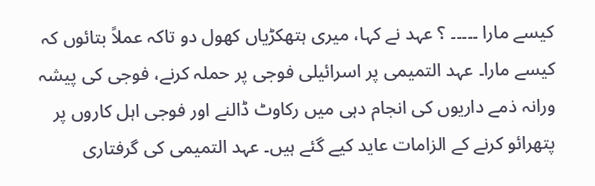کیسے مارا ۔۔۔۔۔ ؟ عہد نے کہا، میری ہتھکڑیاں کھول دو تاکہ عملاً بتائوں کہ کیسے مارا۔ عہد التمیمی پر اسرائیلی فوجی پر حملہ کرنے، فوجی کی پیشہ ورانہ ذمے داریوں کی انجام دہی میں رکاوٹ ڈالنے اور فوجی اہل کاروں پر پتھرائو کرنے کے الزامات عاید کیے گئے ہیں۔ عہد التمیمی کی گرفتاری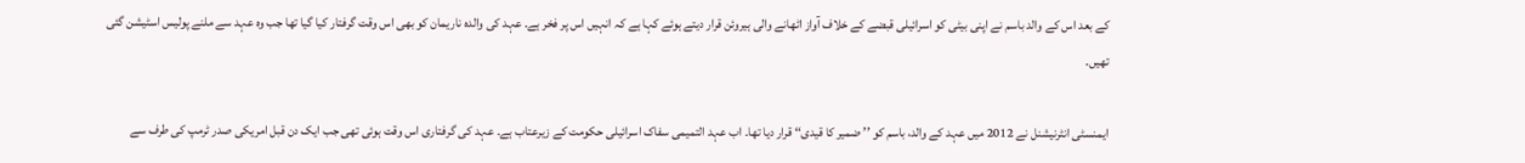کے بعد اس کے والد باسم نے اپنی بیٹی کو اسرائیلی قبضے کے خلاف آواز اٹھانے والی ہیروئن قرار دیتے ہوئے کہا ہے کہ انہیں اس پر فخر ہے۔ عہد کی والدہ ناریمان کو بھی اس وقت گرفتار کیا گیا تھا جب وہ عہد سے ملنے پولیس اسٹیشن گئی تھیں۔

ایمنسٹی انٹرنیشنل نے 2012 میں عہد کے والد، باسم کو ’’ ضمیر کا قیدی‘‘ قرار دیا تھا۔ اب عہد التمیمی سفاک اسرائیلی حکومت کے زیرعتاب ہے۔ عہد کی گرفتاری اس وقت ہوئی تھی جب ایک دن قبل امریکی صدر ٹرمپ کی طرف سے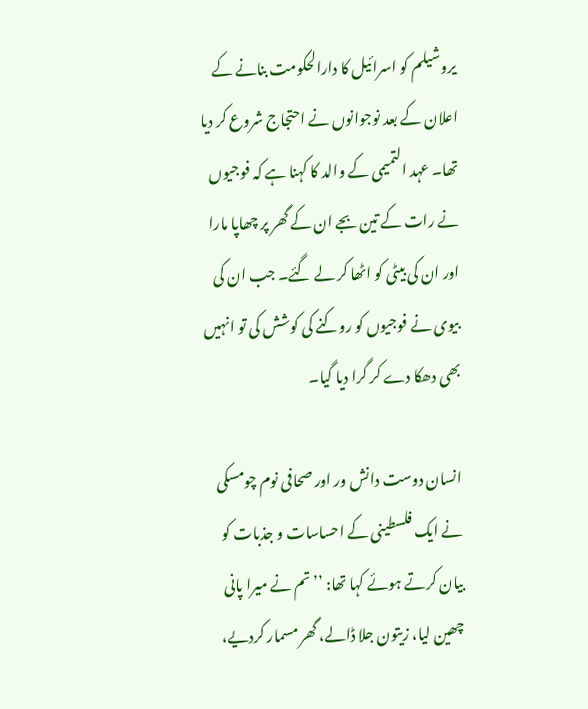یروشیلم کو اسرائیل کا دارالحکومت بنانے کے اعلان کے بعد نوجوانوں نے احتجاج شروع کر دیا تھا۔ عہد التمیمی کے والد کا کہنا ہے کہ فوجیوں نے رات کے تین بجے ان کے گھر پر چھاپا مارا اور ان کی بیٹی کو اٹھا کر لے گئے۔ جب ان کی بیوی نے فوجیوں کو روکنے کی کوشش کی تو انہیں بھی دھکا دے کر گرا دیا گیا۔

انسان دوست دانش ور اور صحافی نوم چومسکی نے ایک فلسطینی کے احساسات و جذبات کو بیان کرتے ہوئے کہا تھا: ’’ تم نے میرا پانی چھین لیا، زیتون جلا ڈالے، گھر مسمار کردیے،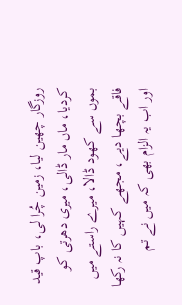روزگار چھین لیا، زمین چُرا لی، باپ قید کردیا، ماں مار ڈالی، میری دھرتی کو بموں سے کھود ڈالا، میرے راستے میں فاقے بچھا دیے، مجھے کہیں کا نہ رکھا اور اب یہ الزام بھی کہ میں نے تم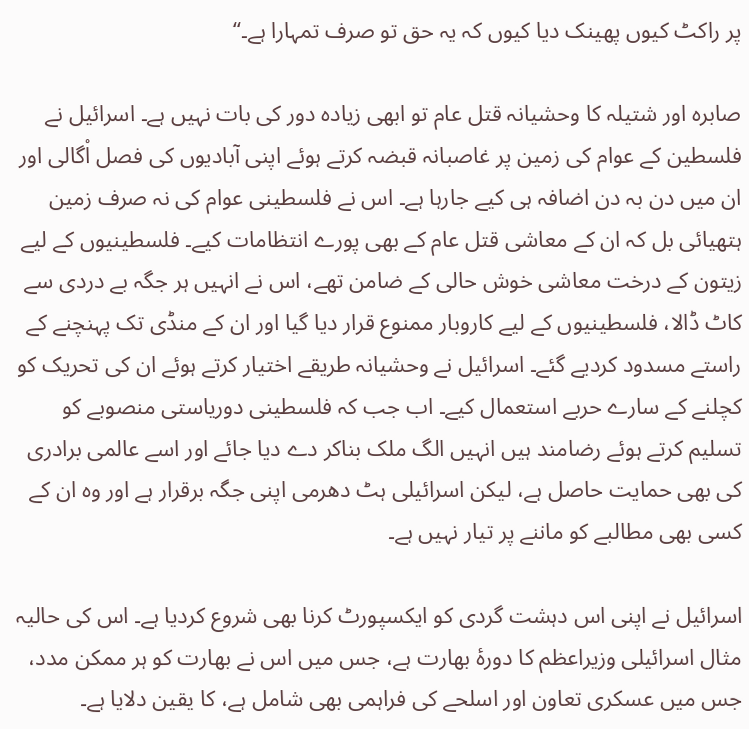پر راکٹ کیوں پھینک دیا کیوں کہ یہ حق تو صرف تمہارا ہے۔‘‘

صابرہ اور شتیلہ کا وحشیانہ قتل عام تو ابھی زیادہ دور کی بات نہیں ہے۔ اسرائیل نے فلسطین کے عوام کی زمین پر غاصبانہ قبضہ کرتے ہوئے اپنی آبادیوں کی فصل اْگالی اور ان میں دن بہ دن اضافہ ہی کیے جارہا ہے۔ اس نے فلسطینی عوام کی نہ صرف زمین ہتھیائی بل کہ ان کے معاشی قتل عام کے بھی پورے انتظامات کیے۔ فلسطینیوں کے لیے زیتون کے درخت معاشی خوش حالی کے ضامن تھے، اس نے انہیں ہر جگہ بے دردی سے کاٹ ڈالا، فلسطینیوں کے لیے کاروبار ممنوع قرار دیا گیا اور ان کے منڈی تک پہنچنے کے راستے مسدود کردیے گئے۔ اسرائیل نے وحشیانہ طریقے اختیار کرتے ہوئے ان کی تحریک کو کچلنے کے سارے حربے استعمال کیے۔ اب جب کہ فلسطینی دوریاستی منصوبے کو تسلیم کرتے ہوئے رضامند ہیں انہیں الگ ملک بناکر دے دیا جائے اور اسے عالمی برادری کی بھی حمایت حاصل ہے، لیکن اسرائیلی ہٹ دھرمی اپنی جگہ برقرار ہے اور وہ ان کے کسی بھی مطالبے کو ماننے پر تیار نہیں ہے۔

اسرائیل نے اپنی اس دہشت گردی کو ایکسپورٹ کرنا بھی شروع کردیا ہے۔ اس کی حالیہ مثال اسرائیلی وزیراعظم کا دورۂ بھارت ہے، جس میں اس نے بھارت کو ہر ممکن مدد، جس میں عسکری تعاون اور اسلحے کی فراہمی بھی شامل ہے، کا یقین دلایا ہے۔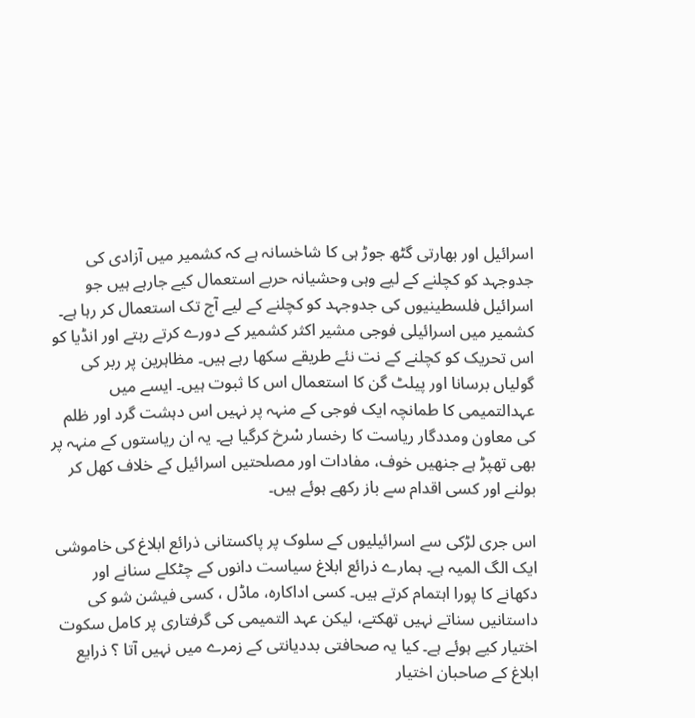اسرائیل اور بھارتی گٹھ جوڑ ہی کا شاخسانہ ہے کہ کشمیر میں آزادی کی جدوجہد کو کچلنے کے لیے وہی وحشیانہ حربے استعمال کیے جارہے ہیں جو اسرائیل فلسطینیوں کی جدوجہد کو کچلنے کے لیے آج تک استعمال کر رہا ہے۔ کشمیر میں اسرائیلی فوجی مشیر اکثر کشمیر کے دورے کرتے رہتے اور انڈیا کو اس تحریک کو کچلنے کے نت نئے طریقے سکھا رہے ہیں۔ مظاہرین پر ربر کی گولیاں برسانا اور پیلٹ گن کا استعمال اس کا ثبوت ہیں۔ ایسے میں عہدالتمیمی کا طمانچہ ایک فوجی کے منہہ پر نہیں اس دہشت گرد اور ظلم کی معاون ومددگار ریاست کا رخسار سْرخ کرگیا ہے۔ یہ ان ریاستوں کے منہہ پر بھی تھپڑ ہے جنھیں خوف، مفادات اور مصلحتیں اسرائیل کے خلاف کھل کر بولنے اور کسی اقدام سے باز رکھے ہوئے ہیں۔

اس جری لڑکی سے اسرائیلیوں کے سلوک پر پاکستانی ذرائع ابلاغ کی خاموشی ایک الگ المیہ ہے۔ ہمارے ذرائع ابلاغ سیاست دانوں کے چٹکلے سنانے اور دکھانے کا پورا اہتمام کرتے ہیں۔ کسی اداکارہ، ماڈل ، کسی فیشن شو کی داستانیں سناتے نہیں تھکتے، لیکن عہد التمیمی کی گرفتاری پر کامل سکوت اختیار کیے ہوئے ہے۔ کیا یہ صحافتی بددیانتی کے زمرے میں نہیں آتا ؟ ذرایع ابلاغ کے صاحبان اختیار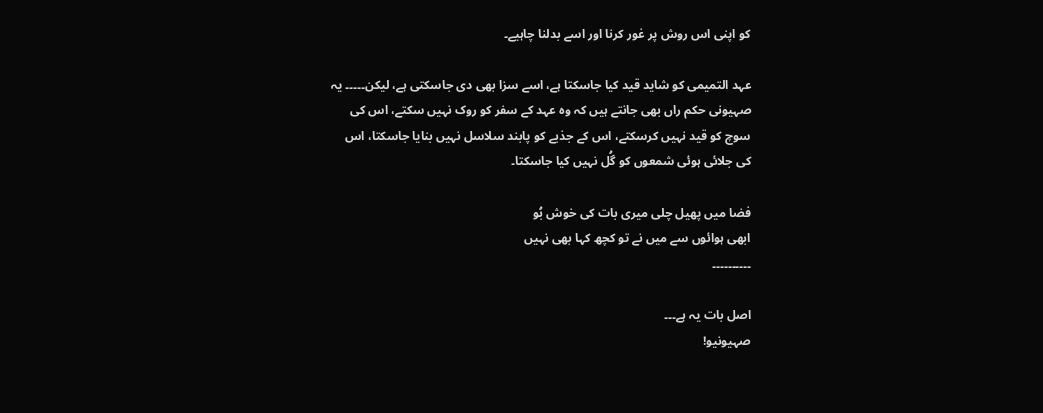کو اپنی اس روش پر غور کرنا اور اسے بدلنا چاہیے۔

عہد التمیمی کو شاید قید کیا جاسکتا ہے، اسے سزا بھی دی جاسکتی ہے، لیکن۔۔۔۔۔ یہ صہیونی حکم راں بھی جانتے ہیں کہ وہ عہد کے سفر کو روک نہیں سکتے، اس کی سوچ کو قید نہیں کرسکتے، اس کے جذبے کو پابند سلاسل نہیں بنایا جاسکتا، اس کی جلائی ہوئی شمعوں کو گُل نہیں کیا جاسکتا۔

فضا میں پھیل چلی میری بات کی خوش بُو
ابھی ہوائوں سے میں نے تو کچھ کہا بھی نہیں
۔۔۔۔۔۔۔۔۔۔

اصل بات یہ ہے۔۔۔
صہیونیو!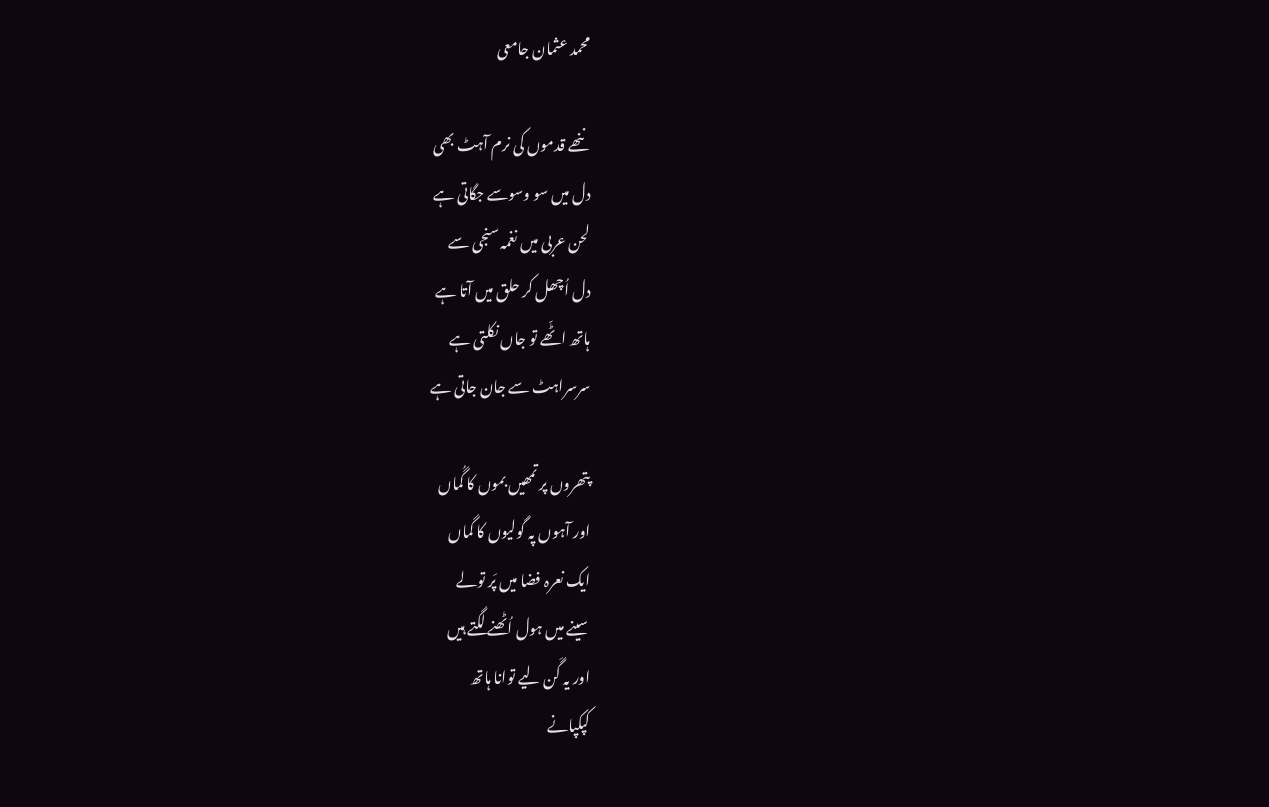محمد عثمان جامعی

ننھے قدموں کی نرم آہٹ بھی
دل میں سو وسوسے جگاتی ہے
لحن عربی میں نغمہ سنجی سے
دل اُچھل کر حلق میں آتا ہے
ہاتھ اٹّھے تو جاں نکلتی ہے
سرسراہٹ سے جان جاتی ہے

پتھروں پر تمھیں بموں کا گُماں
اور آہوں پہ گولیوں کا گماں
ایک نعرہ فضا میں پَر تولے
سینے میں ہول اُٹھنے لگتے ہیں
اور یہ گَن لیے توانا ہاتھ
کپکپانے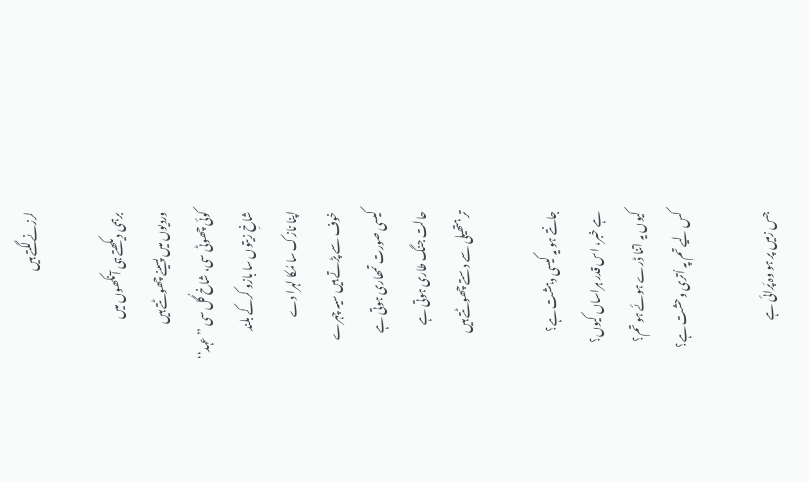لرزنے لگتے ہیں

برہمی دیکھتے ہی آنکھوں میں
وردیوں میں پسینے چھوٹتے ہیں
کوئی چھوٹی سی، شاخ گُل سی ’’عہد‘‘
شاخِ زیتوں سا بازو کرکے بلند
اپنا نازک سا مُکا لہرا دے
خوف سے پڑتے ہیں سیہ چہرے
کیسی صورت تمھاری ہوتی ہے
حالت جنگ طاری ہوتی ہے
تر ہتھیلی سے دستے چھوٹتے ہیں

جانتے ہو یہ کیسی دہشت ہے؟
ہے خبر، اس قدر ہراساں کیوں؟
کیوں یہ اتنا ڈرے ہوئے ہو تم؟
کس لیے تم پہ اُتری وحشت ہے؟

جس زمیں پر ہو وہ پَرائی ہے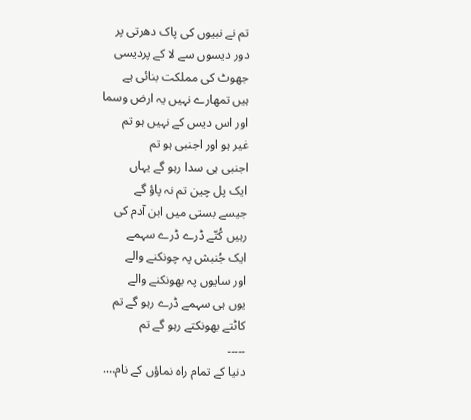تم نے نبیوں کی پاک دھرتی پر
دور دیسوں سے لا کے پردیسی
جھوٹ کی مملکت بنائی ہے
ہیں تمھارے نہیں یہ ارض وسما
اور اس دیس کے نہیں ہو تم
غیر ہو اور اجنبی ہو تم
اجنبی ہی سدا رہو گے یہاں
ایک پل چین تم نہ پاؤ گے
جیسے بستی میں ابن آدم کی
رہیں کُتّے ڈرے ڈرے سہمے
ایک جُنبش پہ چونکنے والے
اور سایوں پہ بھونکنے والے
یوں ہی سہمے ڈرے رہو گے تم
کاٹتے بھونکتے رہو گے تم
۔۔۔۔۔
دنیا کے تمام راہ نماؤں کے نام….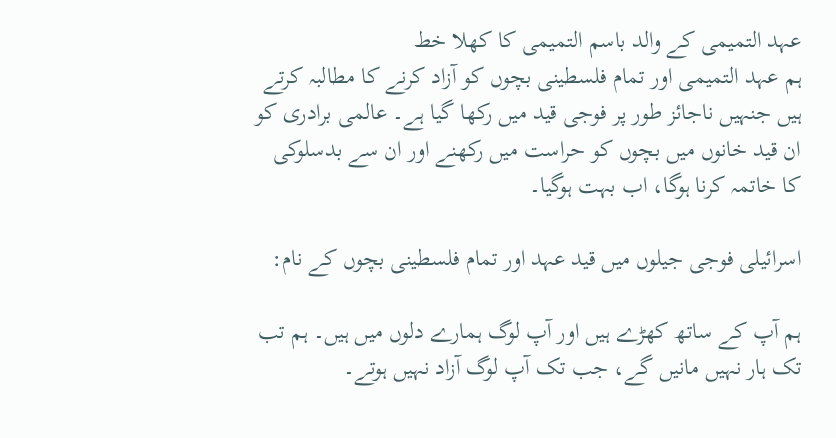عہد التمیمی کے والد باسم التمیمی کا کھلا خط
ہم عہد التمیمی اور تمام فلسطینی بچوں کو آزاد کرنے کا مطالبہ کرتے ہیں جنہیں ناجائز طور پر فوجی قید میں رکھا گیا ہے۔ عالمی برادری کو ان قید خانوں میں بچوں کو حراست میں رکھنے اور ان سے بدسلوکی کا خاتمہ کرنا ہوگا، اب بہت ہوگیا۔

اسرائیلی فوجی جیلوں میں قید عہد اور تمام فلسطینی بچوں کے نام:

ہم آپ کے ساتھ کھڑے ہیں اور آپ لوگ ہمارے دلوں میں ہیں۔ ہم تب تک ہار نہیں مانیں گے، جب تک آپ لوگ آزاد نہیں ہوتے۔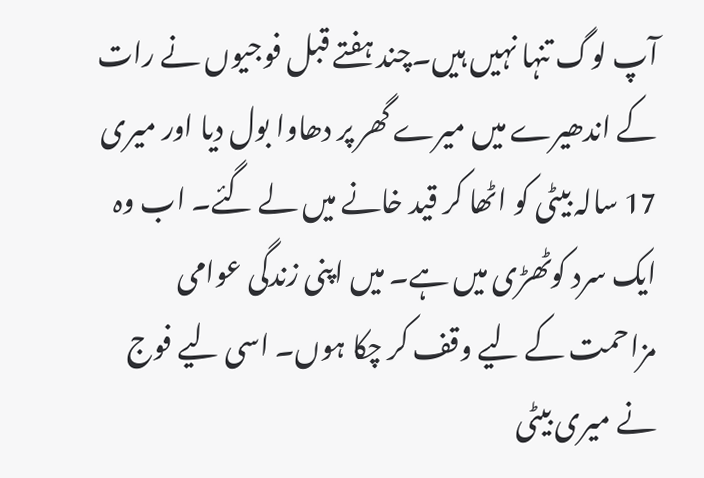آپ لوگ تنہا نہیں ہیں۔چند ہفتے قبل فوجیوں نے رات کے اندھیرے میں میرے گھر پر دھاوا بول دیا اور میری 17 سالہ بیٹی کو اٹھا کر قید خانے میں لے گئے۔ اب وہ ایک سرد کوٹھڑی میں ہے۔ میں اپنی زندگی عوامی مزاحمت کے لیے وقف کر چکا ہوں۔ اسی لیے فوج نے میری بیٹی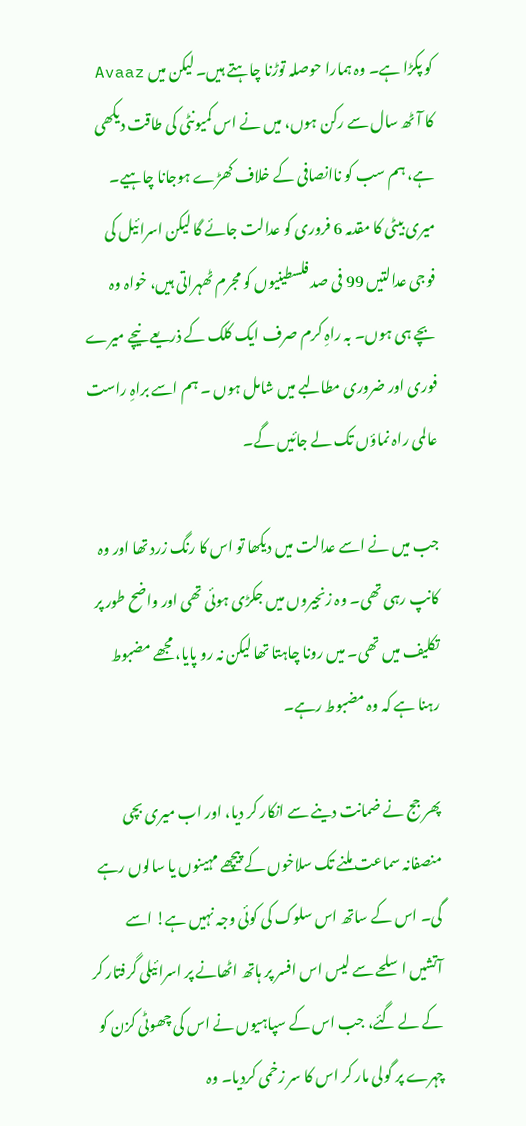کو پکڑا ہے۔ وہ ہمارا حوصلہ توڑنا چاہتے ہیں۔ لیکن میں Avaaz کا آٹھ سال سے رکن ہوں، میں نے اس کمیونٹی کی طاقت دیکھی ہے، ہم سب کو ناانصافی کے خلاف کھڑے ہوجانا چاہیے۔ میری بیٹی کا مقدمہ 6 فروری کو عدالت جائے گا لیکن اسرائیل کی فوجی عدالتیں 99 فی صد فلسطینیوں کو مجرم ٹھہراتی ہیں، خواہ وہ بچے ہی ہوں۔ بہ راہِ کرم صرف ایک کلک کے ذریعے نیچے میرے فوری اور ضروری مطالبے میں شامل ہوں ۔ ہم اسے براہِ راست عالمی راہ نماؤں تک لے جائیں گے۔

جب میں نے اسے عدالت میں دیکھا تو اس کا رنگ زرد تھا اور وہ کانپ رہی تھی۔ وہ زنجیروں میں جکڑی ہوئی تھی اور واضح طور پر تکلیف میں تھی۔ میں رونا چاہتا تھا لیکن نہ رو پایا، مجھے مضبوط رہنا ہے کہ وہ مضبوط رہے۔

پھر جج نے ضمانت دینے سے انکار کر دیا، اور اب میری بچی منصفانہ سماعت ملنے تک سلاخوں کے پیچھے مہینوں یا سالوں رہے گی۔ اس کے ساتھ اس سلوک کی کوئی وجہ نہیں ہے! اسے آتشیں اسلحے سے لیس اس افسر پر ہاتھ اٹھانے پر اسرائیلی گرفتار کر کے لے گئے، جب اس کے سپاہیوں نے اس کی چھوٹی کزن کو چہرے پر گولی مار کر اس کا سر زخمی کردیا۔ وہ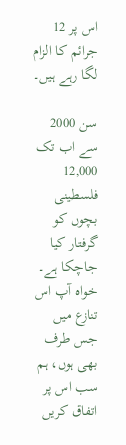اس پر 12 جرائم کا الزام لگا رہے ہیں۔

سن 2000 سے اب تک 12,000 فلسطینی بچوں کو گرفتار کیا جاچکا ہے۔ خواہ آپ اس تنازع میں جس طرف بھی ہوں، ہم سب اس پر اتفاق کریں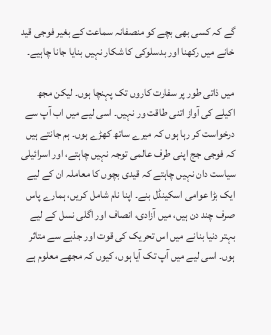گے کہ کسی بھی بچے کو منصفانہ سماعت کے بغیر فوجی قید خانے میں رکھنا اور بدسلوکی کا شکار نہیں بنایا جانا چاہیے۔

میں ذاتی طور پر سفارت کاروں تک پہنچا ہوں۔ لیکن مجھ اکیلے کی آواز اتنی طاقت ور نہیں۔ اسی لیے میں اب آپ سے درخواست کر رہا ہوں کہ میرے ساتھ کھڑے ہوں۔ ہم جانتے ہیں کہ فوجی جج اپنی طرف عالمی توجہ نہیں چاہتے، اور اسرائیلی سیاست دان نہیں چاہتے کہ قیدی بچوں کا معاملہ ان کے لیے ایک بڑا عوامی اسکینڈل بنے۔ اپنا نام شامل کریں، ہمارے پاس صرف چند دن ہیں، میں آزادی، انصاف اور اگلی نسل کے لیے بہتر دنیا بنانے میں اس تحریک کی قوت اور جذبے سے متاثر ہوں۔ اسی لیے میں آپ تک آیا ہوں، کیوں کہ مجھے معلوم ہے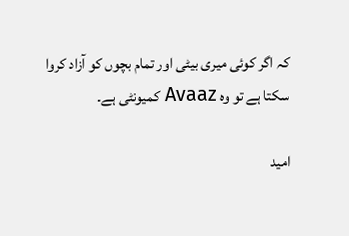کہ اگر کوئی میری بیٹی اور تمام بچوں کو آزاد کروا سکتا ہے تو وہ Avaaz کمیونٹی ہے۔

امید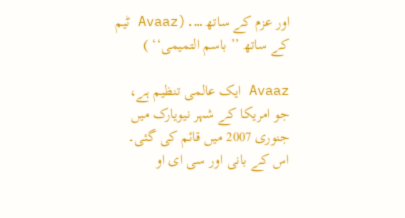اور عزم کے ساتھ ….(Avaaz ٹیم کے ساتھ ’’ باسم التمیمی‘‘ )

Avaaz ایک عالمی تنظیم ہے، جو امریکا کے شہر نیویارک میں جنوری 2007 میں قائم کی گئی۔ اس کے بانی اور سی ای او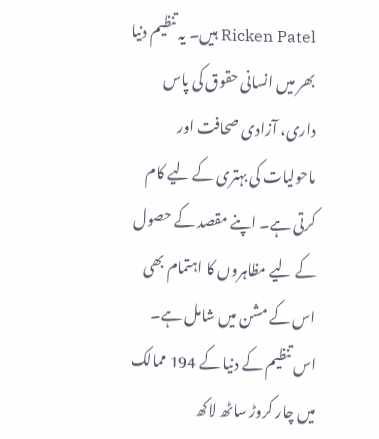Ricken Patel ہیں۔ یہ تنظیم دنیا بھر میں انسانی حقوق کی پاس داری، آزادی صحافت اور ماحولیات کی بہتری کے لیے کام کرتی ہے۔ اپنے مقصد کے حصول کے لیے مظاہروں کا اہتمام بھی اس کے مشن میں شامل ہے۔ اس تنظیم کے دنیا کے 194 ممالک میں چار کروڑ ساٹھ لاکھ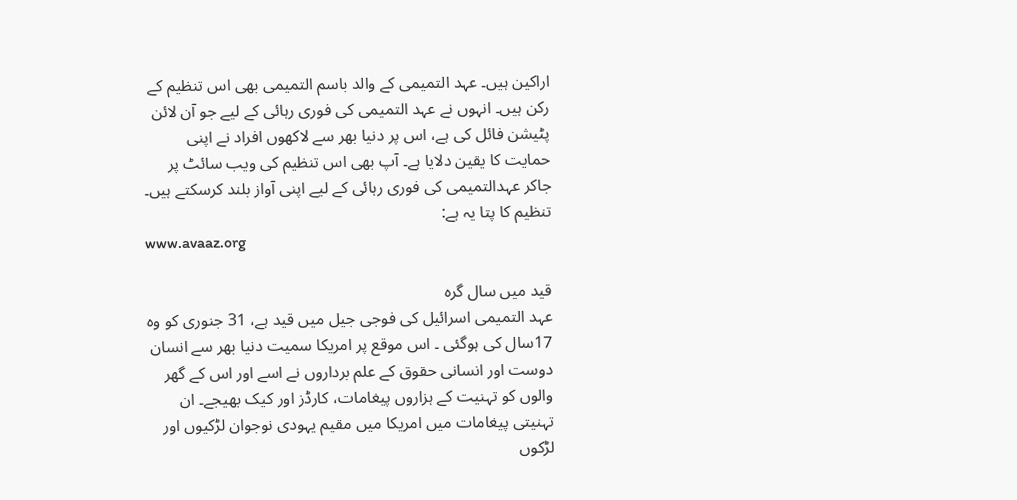اراکین ہیں۔ عہد التمیمی کے والد باسم التمیمی بھی اس تنظیم کے رکن ہیں۔ انہوں نے عہد التمیمی کی فوری رہائی کے لیے جو آن لائن پٹیشن فائل کی ہے، اس پر دنیا بھر سے لاکھوں افراد نے اپنی حمایت کا یقین دلایا ہے۔ آپ بھی اس تنظیم کی ویب سائٹ پر جاکر عہدالتمیمی کی فوری رہائی کے لیے اپنی آواز بلند کرسکتے ہیں۔ تنظیم کا پتا یہ ہے:
www.avaaz.org

قید میں سال گرہ
عہد التمیمی اسرائیل کی فوجی جیل میں قید ہے، 31 جنوری کو وہ 17سال کی ہوگئی ۔ اس موقع پر امریکا سمیت دنیا بھر سے انسان دوست اور انسانی حقوق کے علم برداروں نے اسے اور اس کے گھر والوں کو تہنیت کے ہزاروں پیغامات، کارڈز اور کیک بھیجے۔ ان تہنیتی پیغامات میں امریکا میں مقیم یہودی نوجوان لڑکیوں اور لڑکوں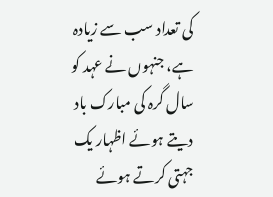کی تعداد سب سے زیادہ ہے، جنہوں نے عہد کو سال گرہ کی مبارک باد دیتے ہوئے اظہار یک جہتی کرتے ہوئے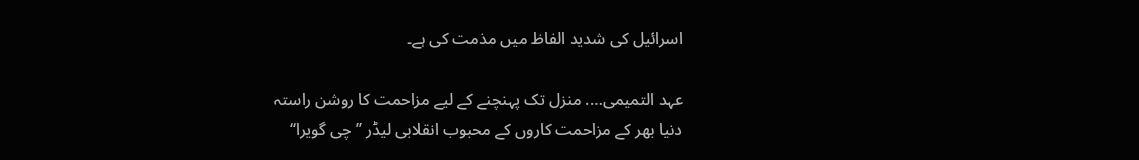اسرائیل کی شدید الفاظ میں مذمت کی ہے۔

عہد التمیمی…. منزل تک پہنچنے کے لیے مزاحمت کا روشن راستہ
دنیا بھر کے مزاحمت کاروں کے محبوب انقلابی لیڈر ’’ چی گویرا‘‘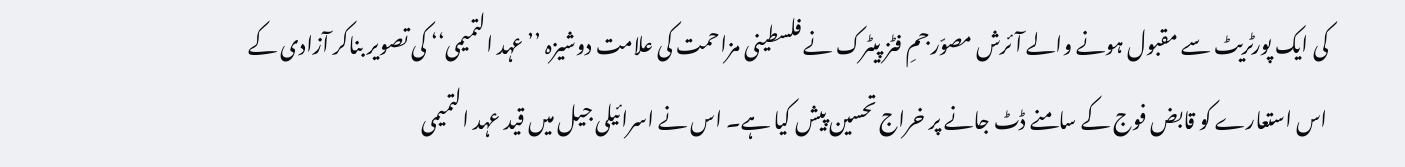کی ایک پورٹریٹ سے مقبول ہونے والے آئرش مصوّر جمِ فٹز پیٹرک نے فلسطینی مزاحمت کی علامت دوشیزہ ’’عہد التمیمی‘‘ کی تصویر بناکر آزادی کے اس استعارے کو قابض فوج کے سامنے ڈٹ جانے پر خراج تحسین پیش کیا ہے۔ اس نے اسرائیلی جیل میں قید عہد التمیمی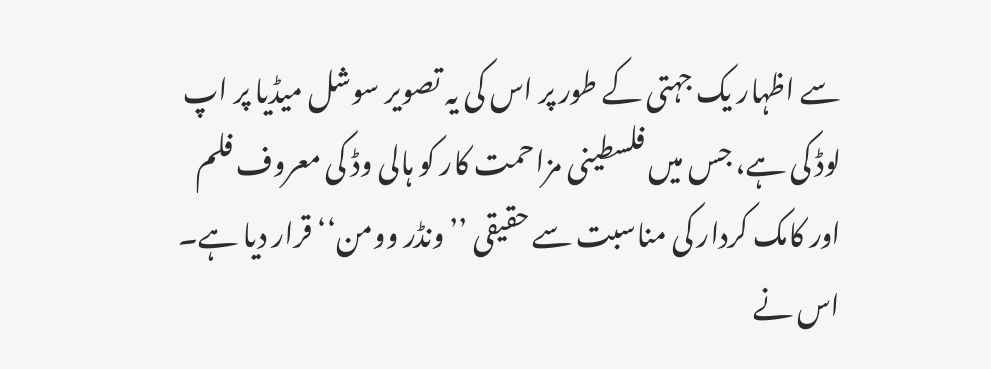سے اظہار یک جہتی کے طور پر اس کی یہ تصویر سوشل میڈیا پر اپ لوڈ کی ہے، جس میں فلسطینی مزاحمت کار کو ہالی وڈ کی معروف فلم اور کامک کردار کی مناسبت سے حقیقی ’’ونڈر وومن‘‘ قرار دیا ہے۔ اس نے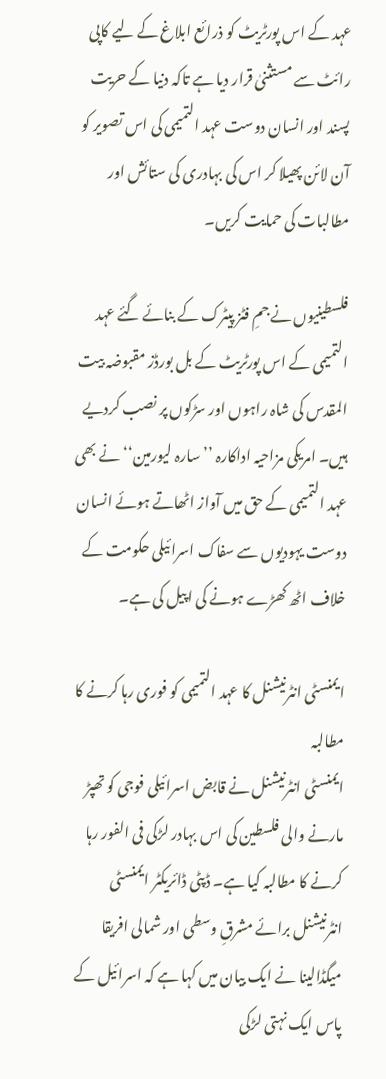عہد کے اس پورٹریٹ کو ذرائع ابلاغ کے لیے کاپی رائٹ سے مستثنیٰ قرار دیا ہے تاکہ دنیا کے حریت پسند اور انسان دوست عہد التمیمی کی اس تصویر کو آن لائن پھیلا کر اس کی بہادری کی ستائش اور مطالبات کی حمایت کریں۔

فلسطینیوں نے جمِ فٹز پیٹرک کے بنائے گئے عہد التمیمی کے اس پورٹریٹ کے بل بورڈز مقبوضہ بیت المقدس کی شاہ راہوں اور سڑکوں پر نصب کردیے ہیں۔ امریکی مزاحیہ اداکارہ ’’ سارہ لیورمین‘‘ نے بھی عہد التمیمی کے حق میں آواز اٹھاتے ہوئے انسان دوست یہودیوں سے سفاک اسرائیلی حکومت کے خلاف اٹھ کھڑے ہونے کی اپیل کی ہے۔

ایمنسٹی انٹرنیشنل کا عہد التمیمی کو فوری رہا کرنے کا مطالبہ
ایمنسٹی انٹرنیشنل نے قابض اسرائیلی فوجی کو تھپڑ مارنے والی فلسطین کی اس بہادر لڑکی فی الفور رہا کرنے کا مطالبہ کیا ہے۔ ڈپٹی ڈائریکٹر ایمنسٹی انٹرنیشنل برائے مشرقِ وسطی اور شمالی افریقا میگڈالینا نے ایک بیان میں کہا ہے کہ اسرائیل کے پاس ایک نہتی لڑکی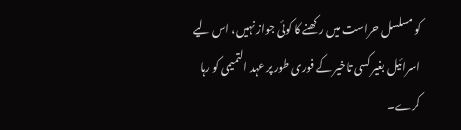کو مسلسل حراست میں رکھنے کا کوئی جواز نہیں، اس لیے اسرائیل بغیر کسی تاخیر کے فوری طور پر عہد التمیمی کو رہا کرے۔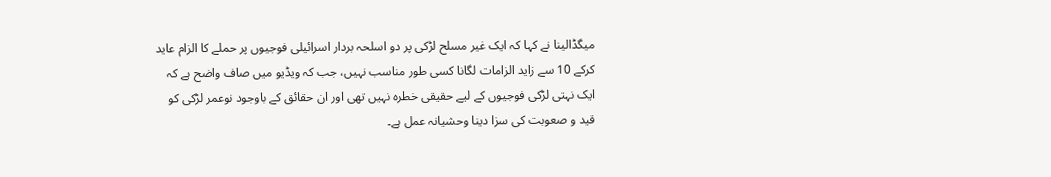میگڈالینا نے کہا کہ ایک غیر مسلح لڑکی پر دو اسلحہ بردار اسرائیلی فوجیوں پر حملے کا الزام عاید کرکے 10 سے زاید الزامات لگانا کسی طور مناسب نہیں، جب کہ ویڈیو میں صاف واضح ہے کہ ایک نہتی لڑکی فوجیوں کے لیے حقیقی خطرہ نہیں تھی اور ان حقائق کے باوجود نوعمر لڑکی کو قید و صعوبت کی سزا دینا وحشیانہ عمل ہے۔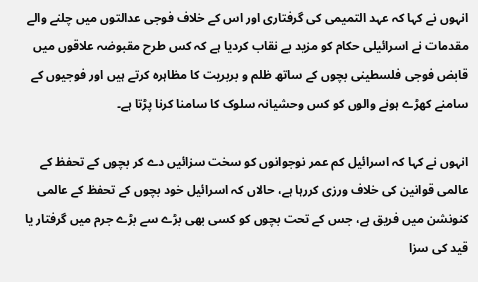انہوں نے کہا کہ عہد التمیمی کی گرفتاری اور اس کے خلاف فوجی عدالتوں میں چلنے والے مقدمات نے اسرائیلی حکام کو مزید بے نقاب کردیا ہے کہ کس طرح مقبوضہ علاقوں میں قابض فوجی فلسطینی بچوں کے ساتھ ظلم و بربریت کا مظاہرہ کرتے ہیں اور فوجیوں کے سامنے کھڑے ہونے والوں کو کس وحشیانہ سلوک کا سامنا کرنا پڑتا ہے۔

انہوں نے کہا کہ اسرائیل کم عمر نوجوانوں کو سخت سزائیں دے کر بچوں کے تحفظ کے عالمی قوانین کی خلاف ورزی کررہا ہے، حالاں کہ اسرائیل خود بچوں کے تحفظ کے عالمی کنونشن میں فریق ہے، جس کے تحت بچوں کو کسی بھی بڑے سے بڑے جرم میں گرفتار یا قید کی سزا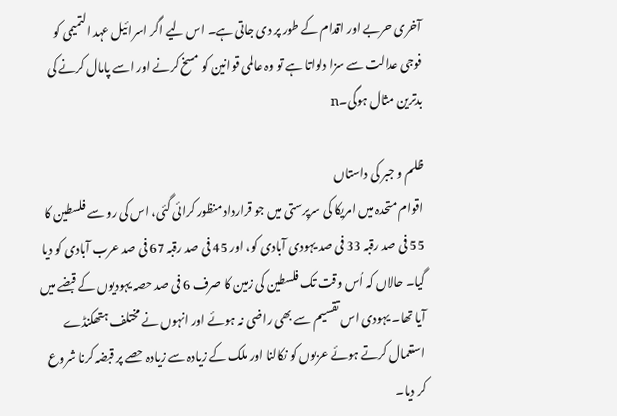آخری حربے اور اقدام کے طور پر دی جاتی ہے۔ اس لیے اگر اسرائیل عہد التمیمی کو فوجی عدالت سے سزا دلواتا ہے تو وہ عالمی قوانین کو مسخ کرنے اور اسے پامال کرنے کی بدترین مثال ہوگی۔n

ظلم و جبر کی داستاں
اقوام متحدہ میں امریکا کی سرپرستی میں جو قرارداد منظور کرائی گئی، اس کی رو سے فلسطین کا 55 فی صد رقبہ 33 فی صد یہودی آبادی کو، اور 45 فی صد رقبہ 67 فی صد عرب آبادی کو دیا گیا۔ حالاں کہ اُس وقت تک فلسطین کی زمین کا صرف 6 فی صد حصہ یہودیوں کے قبضے میں آیا تھا۔ یہودی اس تقسیم سے بھی راضی نہ ہوئے اور انہوں نے مختلف ہتھکنڈے استعمال کرتے ہوئے عربوں کو نکالنا اور ملک کے زیادہ سے زیادہ حصے پر قبضہ کرنا شروع کر دیا۔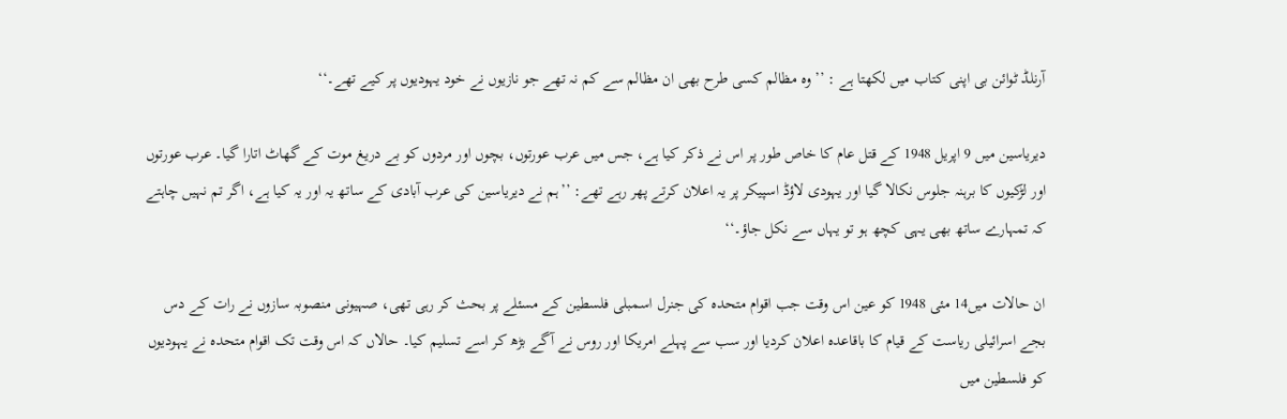آرنلڈ ٹوائن بی اپنی کتاب میں لکھتا ہے : ’’ وہ مظالم کسی طرح بھی ان مظالم سے کم نہ تھے جو نازیوں نے خود یہودیوں پر کیے تھے۔‘‘

دیریاسین میں 9 اپریل 1948 کے قتل عام کا خاص طور پر اس نے ذکر کیا ہے، جس میں عرب عورتوں، بچوں اور مردوں کو بے دریغ موت کے گھاٹ اتارا گیا۔ عرب عورتوں اور لڑکیوں کا برہنہ جلوس نکالا گیا اور یہودی لاؤڈ اسپیکر پر یہ اعلان کرتے پھر رہے تھے: ’’ہم نے دیریاسین کی عرب آبادی کے ساتھ یہ اور یہ کیا ہے، اگر تم نہیں چاہتے کہ تمہارے ساتھ بھی یہی کچھ ہو تو یہاں سے نکل جاؤ۔‘‘

ان حالات میں14 مئی 1948 کو عین اس وقت جب اقوام متحدہ کی جنرل اسمبلی فلسطین کے مسئلے پر بحث کر رہی تھی، صہیونی منصوبہ سازوں نے رات کے دس بجے اسرائیلی ریاست کے قیام کا باقاعدہ اعلان کردیا اور سب سے پہلے امریکا اور روس نے آگے بڑھ کر اسے تسلیم کیا۔ حالاں کہ اس وقت تک اقوام متحدہ نے یہودیوں کو فلسطین میں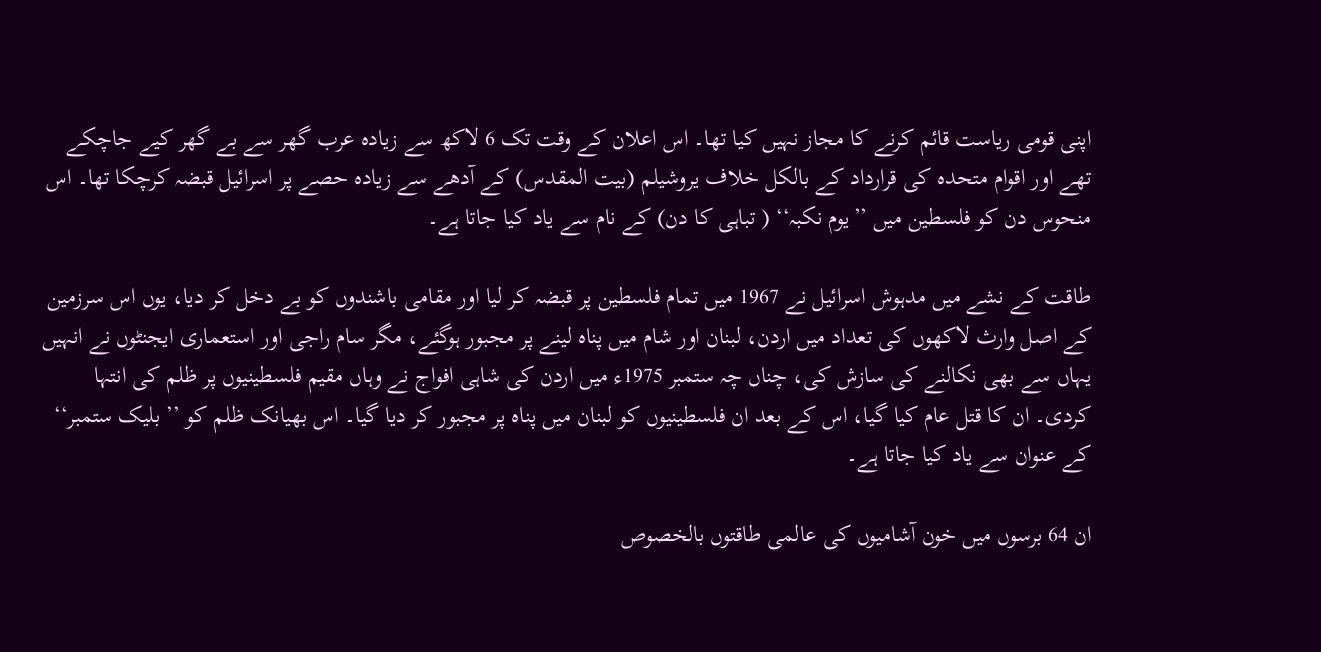اپنی قومی ریاست قائم کرنے کا مجاز نہیں کیا تھا۔ اس اعلان کے وقت تک 6 لاکھ سے زیادہ عرب گھر سے بے گھر کیے جاچکے تھے اور اقوام متحدہ کی قرارداد کے بالکل خلاف یروشیلم (بیت المقدس) کے آدھے سے زیادہ حصے پر اسرائیل قبضہ کرچکا تھا۔ اس منحوس دن کو فلسطین میں ’’یوم نکبہ‘‘ ( تباہی کا دن) کے نام سے یاد کیا جاتا ہے۔

طاقت کے نشے میں مدہوش اسرائیل نے 1967 میں تمام فلسطین پر قبضہ کر لیا اور مقامی باشندوں کو بے دخل کر دیا، یوں اس سرزمین کے اصل وارث لاکھوں کی تعداد میں اردن، لبنان اور شام میں پناہ لینے پر مجبور ہوگئے، مگر سام راجی اور استعماری ایجنٹوں نے انہیں یہاں سے بھی نکالنے کی سازش کی، چناں چہ ستمبر 1975ء میں اردن کی شاہی افواج نے وہاں مقیم فلسطینیوں پر ظلم کی انتہا کردی۔ ان کا قتل عام کیا گیا، اس کے بعد ان فلسطینیوں کو لبنان میں پناہ پر مجبور کر دیا گیا۔ اس بھیانک ظلم کو ’’ بلیک ستمبر‘‘ کے عنوان سے یاد کیا جاتا ہے۔

ان 64 برسوں میں خون آشامیوں کی عالمی طاقتوں بالخصوص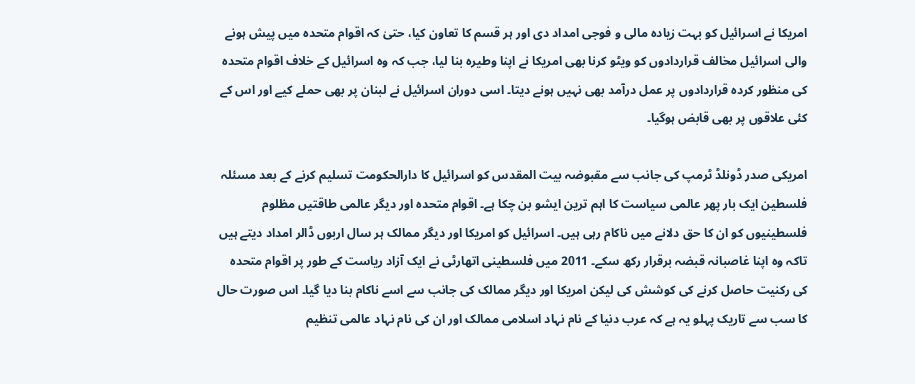امریکا نے اسرائیل کو بہت زیادہ مالی و فوجی امداد دی اور ہر قسم کا تعاون کیا، حتیٰ کہ اقوام متحدہ میں پیش ہونے والی اسرائیل مخالف قراردادوں کو ویٹو کرنا بھی امریکا نے اپنا وطیرہ بنا لیا، جب کہ وہ اسرائیل کے خلاف اقوام متحدہ کی منظور کردہ قراردادوں پر عمل درآمد بھی نہیں ہونے دیتا۔ اسی دوران اسرائیل نے لبنان پر بھی حملے کیے اور اس کے کئی علاقوں پر بھی قابض ہوگیا۔

امریکی صدر ڈونلڈ ٹرمپ کی جانب سے مقبوضہ بیت المقدس کو اسرائیل کا دارالحکومت تسلیم کرنے کے بعد مسئلہ فلسطین ایک بار پھر عالمی سیاست کا اہم ترین ایشو بن چکا ہے۔ اقوام متحدہ اور دیگر عالمی طاقتیں مظلوم فلسطینیوں کو ان کا حق دلانے میں ناکام رہی ہیں۔ اسرائیل کو امریکا اور دیگر ممالک ہر سال اربوں ڈالر امداد دیتے ہیں تاکہ وہ اپنا غاصبانہ قبضہ برقرار رکھ سکے۔ 2011 میں فلسطینی اتھارٹی نے ایک آزاد ریاست کے طور پر اقوام متحدہ کی رکنیت حاصل کرنے کی کوشش کی لیکن امریکا اور دیگر ممالک کی جانب سے اسے ناکام بنا دیا گیا۔ اس صورت حال کا سب سے تاریک پہلو یہ ہے کہ عرب دنیا کے نام نہاد اسلامی ممالک اور ان کی نام نہاد عالمی تنظیم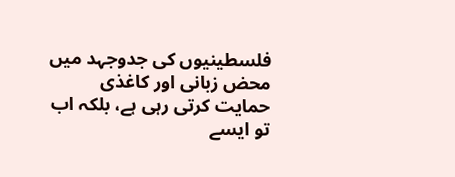فلسطینیوں کی جدوجہد میں محض زبانی اور کاغذی حمایت کرتی رہی ہے، بلکہ اب تو ایسے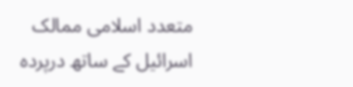متعدد اسلامی ممالک اسرائیل کے ساتھ درپردہ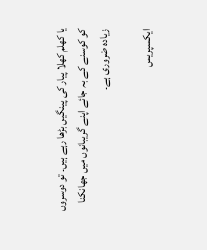یا کھلم کھلا پیار کی پینگیں بڑھا رہے ہیں۔ تو دوسروں کو کوسنے کے بہ جائے اپنے گریبانوں میں جھانکنا زیادہ ضروری ہے۔

ایکسپریس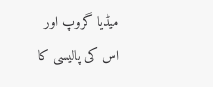میڈیا گروپ اور اس کی پالیسی کا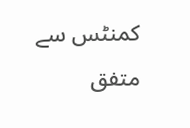کمنٹس سے متفق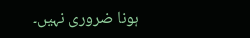ہونا ضروری نہیں۔